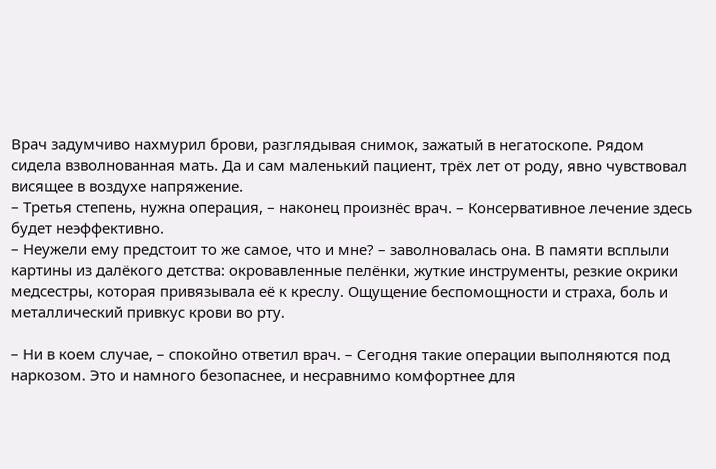Врач задумчиво нахмурил брови, разглядывая снимок, зажатый в негатоскопе. Рядом сидела взволнованная мать. Да и сам маленький пациент, трёх лет от роду, явно чувствовал висящее в воздухе напряжение.
– Третья степень, нужна операция, – наконец произнёс врач. – Консервативное лечение здесь будет неэффективно.
– Неужели ему предстоит то же самое, что и мне? – заволновалась она. В памяти всплыли картины из далёкого детства: окровавленные пелёнки, жуткие инструменты, резкие окрики медсестры, которая привязывала её к креслу. Ощущение беспомощности и страха, боль и металлический привкус крови во рту.

– Ни в коем случае, – спокойно ответил врач. – Сегодня такие операции выполняются под наркозом. Это и намного безопаснее, и несравнимо комфортнее для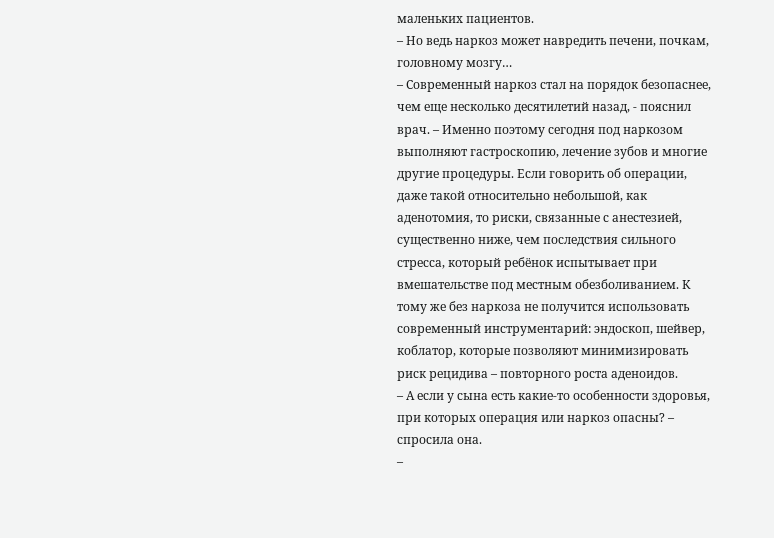маленьких пациентов.
– Но ведь наркоз может навредить печени, почкам, головному мозгу…
– Современный наркоз стал на порядок безопаснее, чем еще несколько десятилетий назад, - пояснил врач. – Именно поэтому сегодня под наркозом выполняют гастроскопию, лечение зубов и многие другие процедуры. Если говорить об операции, даже такой относительно небольшой, как аденотомия, то риски, связанные с анестезией, существенно ниже, чем последствия сильного стресса, который ребёнок испытывает при вмешательстве под местным обезболиванием. К тому же без наркоза не получится использовать современный инструментарий: эндоскоп, шейвер, коблатор, которые позволяют минимизировать риск рецидива – повторного роста аденоидов.
– А если у сына есть какие-то особенности здоровья, при которых операция или наркоз опасны? – спросила она.
–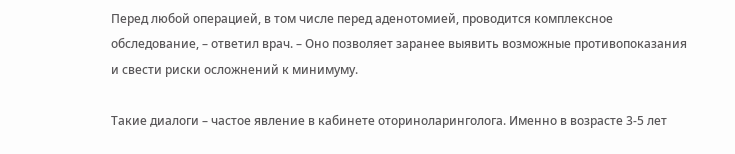Перед любой операцией, в том числе перед аденотомией, проводится комплексное обследование, – ответил врач. – Оно позволяет заранее выявить возможные противопоказания и свести риски осложнений к минимуму.

Такие диалоги – частое явление в кабинете оториноларинголога. Именно в возрасте 3-5 лет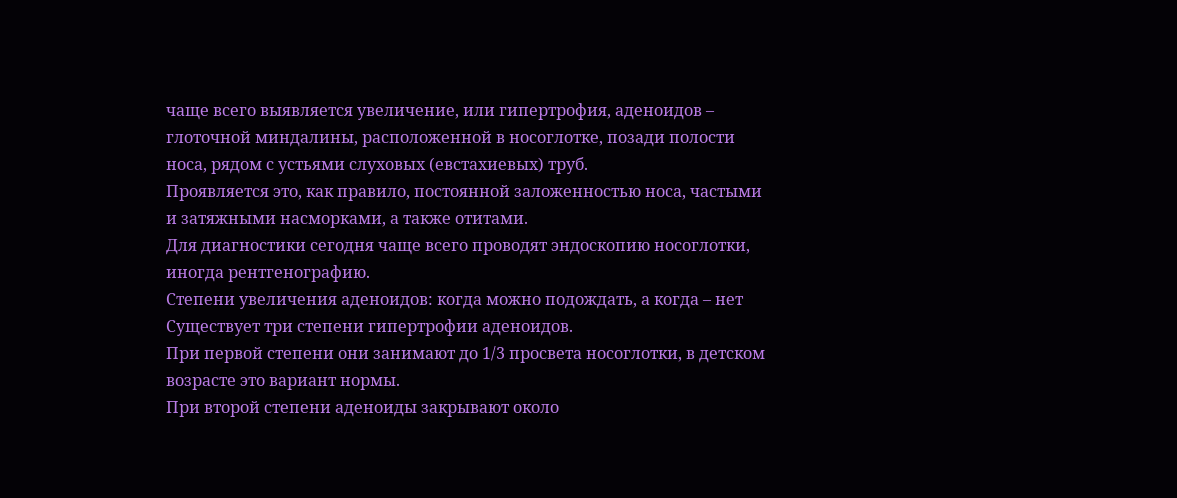чаще всего выявляется увеличение, или гипертрофия, аденоидов – глоточной миндалины, расположенной в носоглотке, позади полости носа, рядом с устьями слуховых (евстахиевых) труб.
Проявляется это, как правило, постоянной заложенностью носа, частыми и затяжными насморками, а также отитами.
Для диагностики сегодня чаще всего проводят эндоскопию носоглотки, иногда рентгенографию.
Степени увеличения аденоидов: когда можно подождать, а когда – нет
Существует три степени гипертрофии аденоидов.
При первой степени они занимают до 1/3 просвета носоглотки, в детском возрасте это вариант нормы.
При второй степени аденоиды закрывают около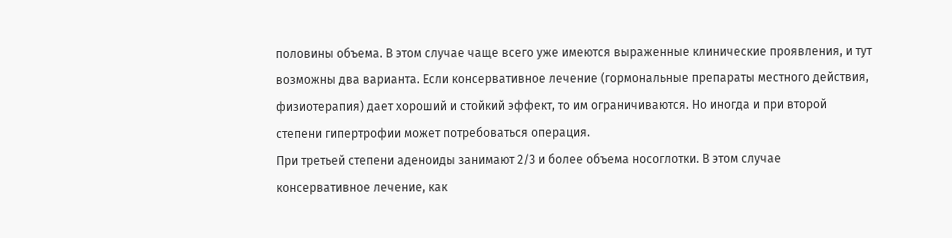половины объема. В этом случае чаще всего уже имеются выраженные клинические проявления, и тут возможны два варианта. Если консервативное лечение (гормональные препараты местного действия, физиотерапия) дает хороший и стойкий эффект, то им ограничиваются. Но иногда и при второй степени гипертрофии может потребоваться операция.
При третьей степени аденоиды занимают 2/3 и более объема носоглотки. В этом случае консервативное лечение, как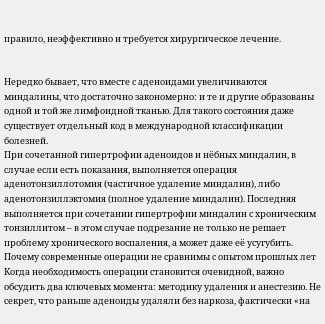правило, неэффективно и требуется хирургическое лечение.


Нередко бывает, что вместе с аденоидами увеличиваются миндалины, что достаточно закономерно: и те и другие образованы одной и той же лимфоидной тканью. Для такого состояния даже существует отдельный код в международной классификации болезней.
При сочетанной гипертрофии аденоидов и нёбных миндалин, в случае если есть показания, выполняется операция аденотонзиллотомия (частичное удаление миндалин), либо аденотонзиллэктомия (полное удаление миндалин). Последняя выполняется при сочетании гипертрофии миндалин с хроническим тонзиллитом – в этом случае подрезание не только не решает проблему хронического воспаления, а может даже её усугубить.
Почему современные операции не сравнимы с опытом прошлых лет
Когда необходимость операции становится очевидной, важно обсудить два ключевых момента: методику удаления и анестезию. Не секрет, что раньше аденоиды удаляли без наркоза, фактически «на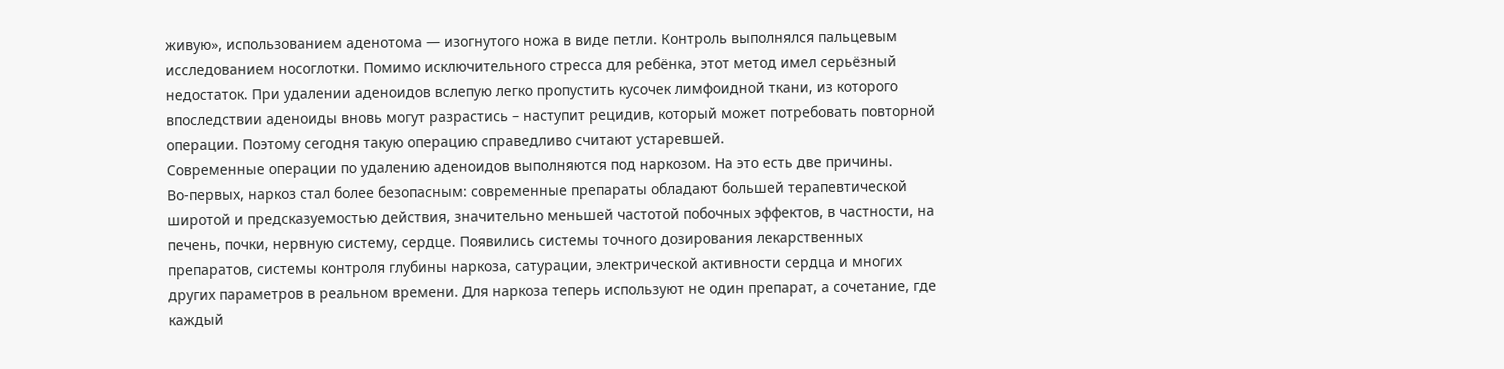живую», использованием аденотома — изогнутого ножа в виде петли. Контроль выполнялся пальцевым исследованием носоглотки. Помимо исключительного стресса для ребёнка, этот метод имел серьёзный недостаток. При удалении аденоидов вслепую легко пропустить кусочек лимфоидной ткани, из которого впоследствии аденоиды вновь могут разрастись – наступит рецидив, который может потребовать повторной операции. Поэтому сегодня такую операцию справедливо считают устаревшей.
Современные операции по удалению аденоидов выполняются под наркозом. На это есть две причины.
Во-первых, наркоз стал более безопасным: современные препараты обладают большей терапевтической широтой и предсказуемостью действия, значительно меньшей частотой побочных эффектов, в частности, на печень, почки, нервную систему, сердце. Появились системы точного дозирования лекарственных препаратов, системы контроля глубины наркоза, сатурации, электрической активности сердца и многих других параметров в реальном времени. Для наркоза теперь используют не один препарат, а сочетание, где каждый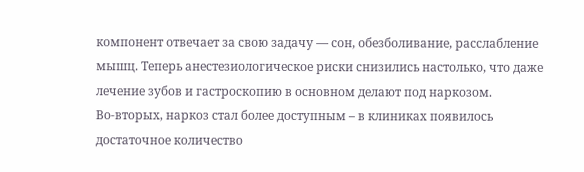компонент отвечает за свою задачу — сон, обезболивание, расслабление мышц. Теперь анестезиологическое риски снизились настолько, что даже лечение зубов и гастроскопию в основном делают под наркозом.
Во-вторых, наркоз стал более доступным – в клиниках появилось достаточное количество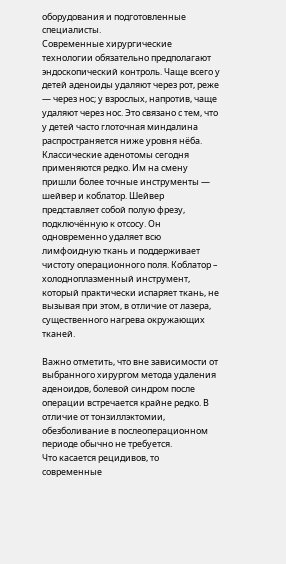оборудования и подготовленные специалисты.
Современные хирургические технологии обязательно предполагают эндоскопический контроль. Чаще всего у детей аденоиды удаляют через рот, реже — через нос; у взрослых, напротив, чаще удаляют через нос. Это связано с тем, что у детей часто глоточная миндалина распространяется ниже уровня нёба.
Классические аденотомы сегодня применяются редко. Им на смену пришли более точные инструменты — шейвер и коблатор. Шейвер представляет собой полую фрезу, подключённую к отсосу. Он одновременно удаляет всю лимфоидную ткань и поддерживает чистоту операционного поля. Коблатор – холодноплазменный инструмент, который практически испаряет ткань, не вызывая при этом, в отличие от лазера, существенного нагрева окружающих тканей.

Важно отметить, что вне зависимости от выбранного хирургом метода удаления аденоидов, болевой синдром после операции встречается крайне редко. В отличие от тонзиллэктомии, обезболивание в послеоперационном периоде обычно не требуется.
Что касается рецидивов, то современные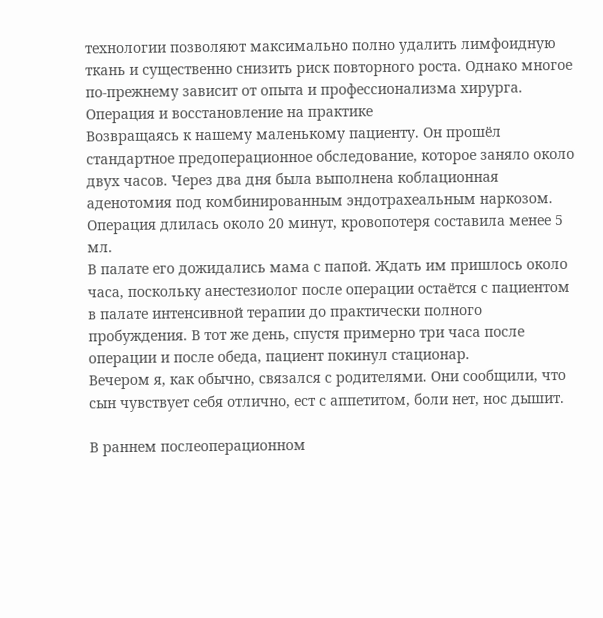технологии позволяют максимально полно удалить лимфоидную ткань и существенно снизить риск повторного роста. Однако многое по-прежнему зависит от опыта и профессионализма хирурга.
Операция и восстановление на практике
Возвращаясь к нашему маленькому пациенту. Он прошёл стандартное предоперационное обследование, которое заняло около двух часов. Через два дня была выполнена коблационная аденотомия под комбинированным эндотрахеальным наркозом. Операция длилась около 20 минут, кровопотеря составила менее 5 мл.
В палате его дожидались мама с папой. Ждать им пришлось около часа, поскольку анестезиолог после операции остаётся с пациентом в палате интенсивной терапии до практически полного пробуждения. В тот же день, спустя примерно три часа после операции и после обеда, пациент покинул стационар.
Вечером я, как обычно, связался с родителями. Они сообщили, что сын чувствует себя отлично, ест с аппетитом, боли нет, нос дышит.

В раннем послеоперационном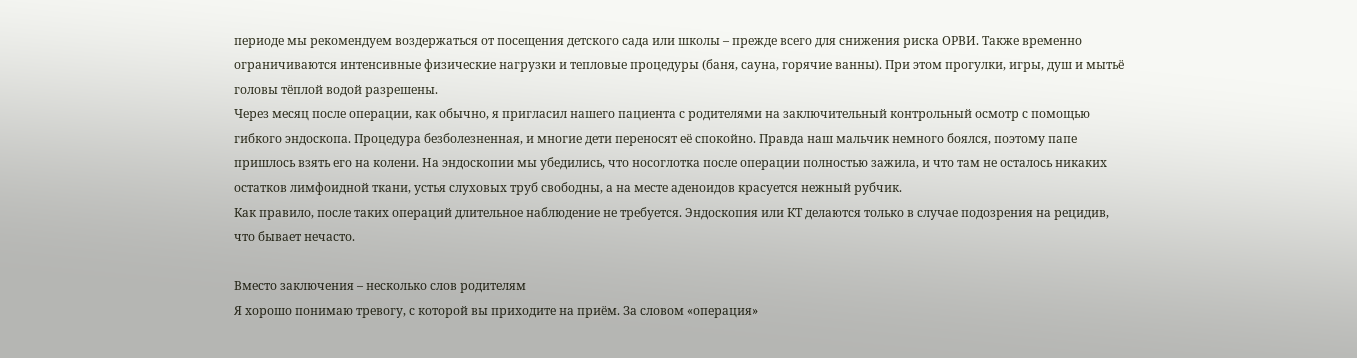периоде мы рекомендуем воздержаться от посещения детского сада или школы – прежде всего для снижения риска ОРВИ. Также временно ограничиваются интенсивные физические нагрузки и тепловые процедуры (баня, сауна, горячие ванны). При этом прогулки, игры, душ и мытьё головы тёплой водой разрешены.
Через месяц после операции, как обычно, я пригласил нашего пациента с родителями на заключительный контрольный осмотр с помощью гибкого эндоскопа. Процедура безболезненная, и многие дети переносят её спокойно. Правда наш мальчик немного боялся, поэтому папе пришлось взять его на колени. На эндоскопии мы убедились, что носоглотка после операции полностью зажила, и что там не осталось никаких остатков лимфоидной ткани, устья слуховых труб свободны, а на месте аденоидов красуется нежный рубчик.
Как правило, после таких операций длительное наблюдение не требуется. Эндоскопия или КТ делаются только в случае подозрения на рецидив, что бывает нечасто.

Вместо заключения – несколько слов родителям
Я хорошо понимаю тревогу, с которой вы приходите на приём. За словом «операция»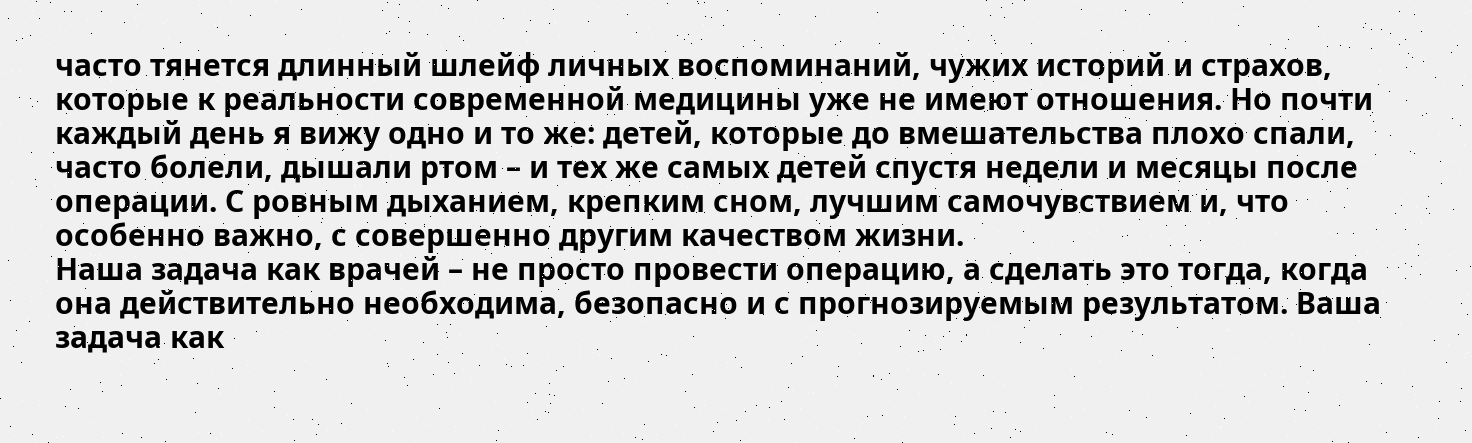часто тянется длинный шлейф личных воспоминаний, чужих историй и страхов, которые к реальности современной медицины уже не имеют отношения. Но почти каждый день я вижу одно и то же: детей, которые до вмешательства плохо спали, часто болели, дышали ртом – и тех же самых детей спустя недели и месяцы после операции. С ровным дыханием, крепким сном, лучшим самочувствием и, что особенно важно, с совершенно другим качеством жизни.
Наша задача как врачей – не просто провести операцию, а сделать это тогда, когда она действительно необходима, безопасно и с прогнозируемым результатом. Ваша задача как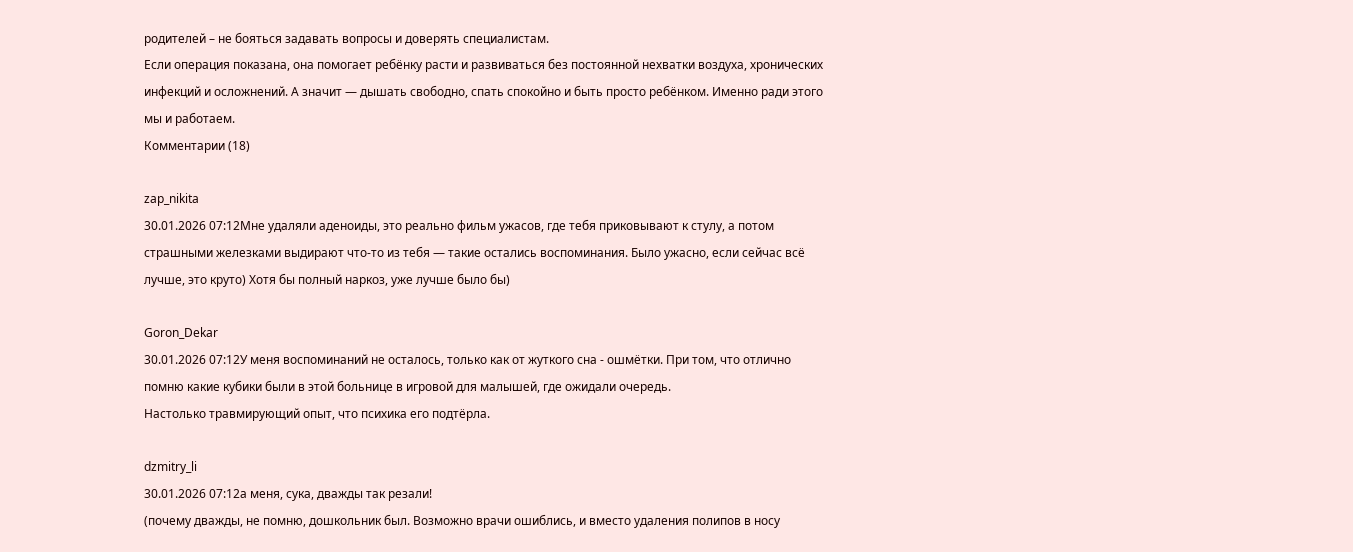родителей – не бояться задавать вопросы и доверять специалистам.
Если операция показана, она помогает ребёнку расти и развиваться без постоянной нехватки воздуха, хронических инфекций и осложнений. А значит — дышать свободно, спать спокойно и быть просто ребёнком. Именно ради этого мы и работаем.
Комментарии (18)

zap_nikita
30.01.2026 07:12Мне удаляли аденоиды, это реально фильм ужасов, где тебя приковывают к стулу, а потом страшными железками выдирают что-то из тебя — такие остались воспоминания. Было ужасно, если сейчас всё лучше, это круто) Хотя бы полный наркоз, уже лучше было бы)

Goron_Dekar
30.01.2026 07:12У меня воспоминаний не осталось, только как от жуткого сна - ошмётки. При том, что отлично помню какие кубики были в этой больнице в игровой для малышей, где ожидали очередь.
Настолько травмирующий опыт, что психика его подтёрла.

dzmitry_li
30.01.2026 07:12а меня, сука, дважды так резали!
(почему дважды, не помню, дошкольник был. Возможно врачи ошиблись, и вместо удаления полипов в носу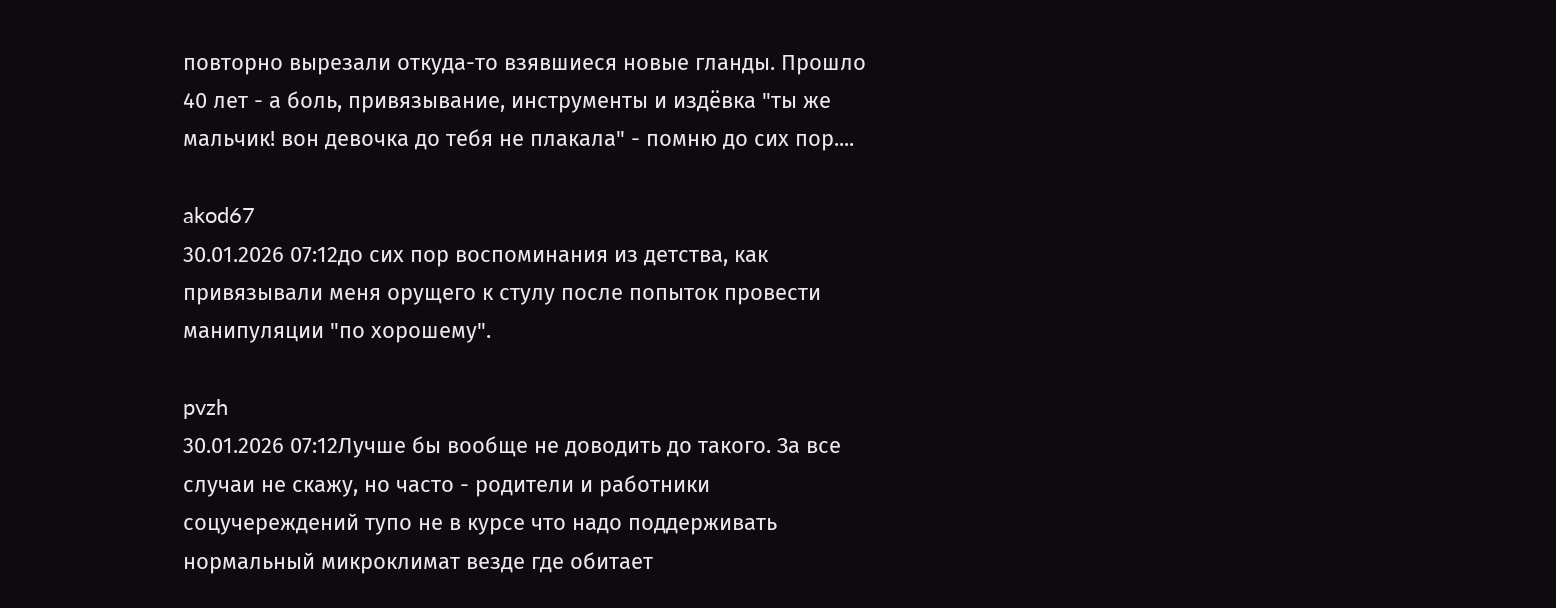повторно вырезали откуда-то взявшиеся новые гланды. Прошло 40 лет - а боль, привязывание, инструменты и издёвка "ты же мальчик! вон девочка до тебя не плакала" - помню до сих пор....

akod67
30.01.2026 07:12до сих пор воспоминания из детства, как привязывали меня орущего к стулу после попыток провести манипуляции "по хорошему".

pvzh
30.01.2026 07:12Лучше бы вообще не доводить до такого. За все случаи не скажу, но часто - родители и работники соцучереждений тупо не в курсе что надо поддерживать нормальный микроклимат везде где обитает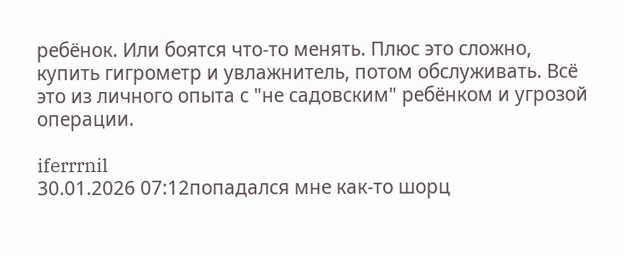ребёнок. Или боятся что-то менять. Плюс это сложно, купить гигрометр и увлажнитель, потом обслуживать. Всё это из личного опыта с "не садовским" ребёнком и угрозой операции.

iferrrnil
30.01.2026 07:12попадался мне как-то шорц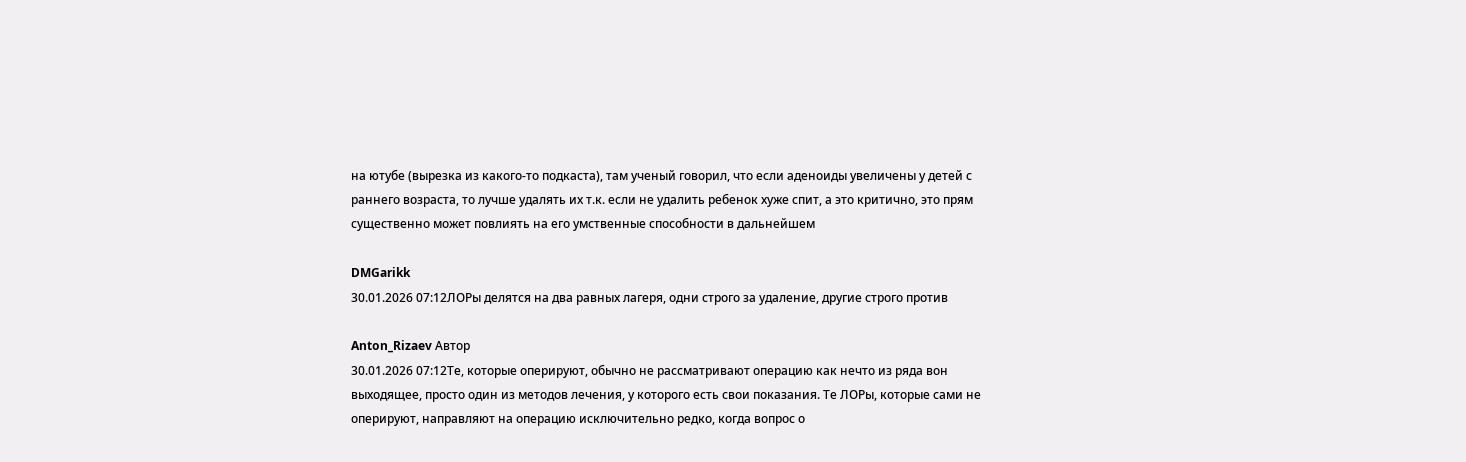на ютубе (вырезка из какого-то подкаста), там ученый говорил, что если аденоиды увеличены у детей с раннего возраста, то лучше удалять их т.к. если не удалить ребенок хуже спит, а это критично, это прям существенно может повлиять на его умственные способности в дальнейшем

DMGarikk
30.01.2026 07:12ЛОРы делятся на два равных лагеря, одни строго за удаление, другие строго против

Anton_Rizaev Автор
30.01.2026 07:12Те, которые оперируют, обычно не рассматривают операцию как нечто из ряда вон выходящее, просто один из методов лечения, у которого есть свои показания. Те ЛОРы, которые сами не оперируют, направляют на операцию исключительно редко, когда вопрос о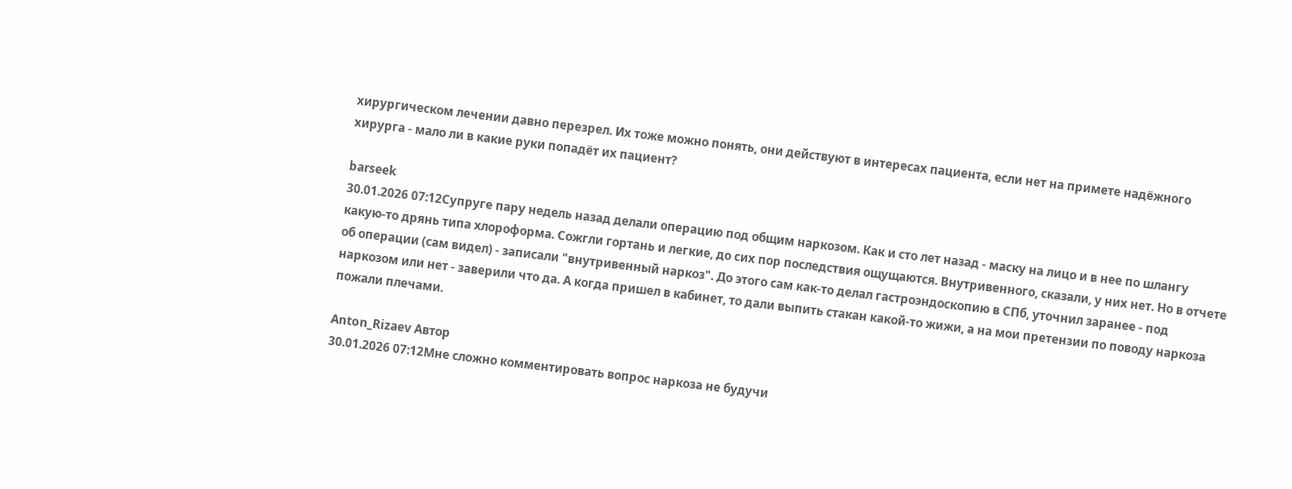хирургическом лечении давно перезрел. Их тоже можно понять, они действуют в интересах пациента, если нет на примете надёжного хирурга - мало ли в какие руки попадёт их пациент?

barseek
30.01.2026 07:12Супруге пару недель назад делали операцию под общим наркозом. Как и сто лет назад - маску на лицо и в нее по шлангу какую-то дрянь типа хлороформа. Сожгли гортань и легкие, до сих пор последствия ощущаются. Внутривенного, сказали, у них нет. Но в отчете об операции (сам видел) - записали "внутривенный наркоз". До этого сам как-то делал гастроэндоскопию в СПб, уточнил заранее - под наркозом или нет - заверили что да. А когда пришел в кабинет, то дали выпить стакан какой-то жижи, а на мои претензии по поводу наркоза пожали плечами.

Anton_Rizaev Автор
30.01.2026 07:12Мне сложно комментировать вопрос наркоза не будучи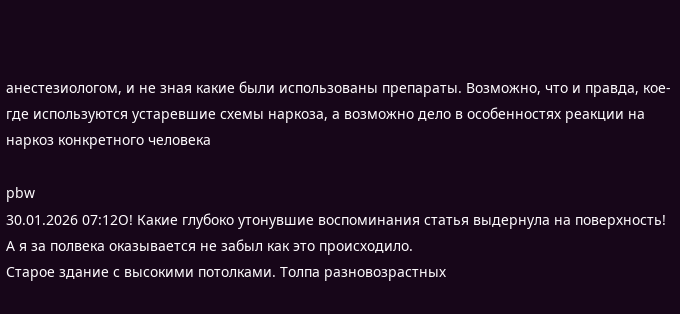анестезиологом, и не зная какие были использованы препараты. Возможно, что и правда, кое-где используются устаревшие схемы наркоза, а возможно дело в особенностях реакции на наркоз конкретного человека

pbw
30.01.2026 07:12О! Какие глубоко утонувшие воспоминания статья выдернула на поверхность!
А я за полвека оказывается не забыл как это происходило.
Старое здание с высокими потолками. Толпа разновозрастных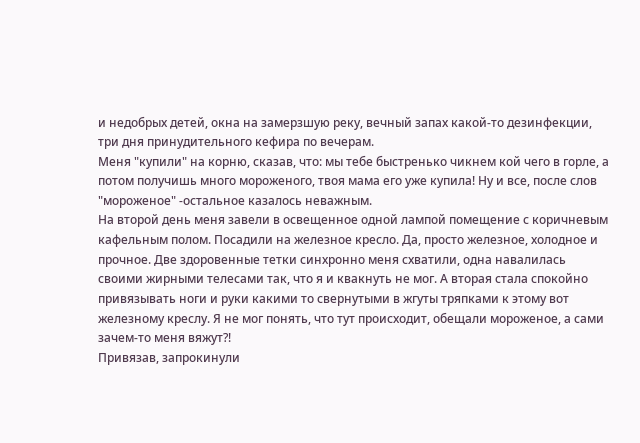и недобрых детей, окна на замерзшую реку, вечный запах какой-то дезинфекции, три дня принудительного кефира по вечерам.
Меня "купили" на корню, сказав, что: мы тебе быстренько чикнем кой чего в горле, а потом получишь много мороженого, твоя мама его уже купила! Ну и все, после слов "мороженое" -остальное казалось неважным.
На второй день меня завели в освещенное одной лампой помещение с коричневым кафельным полом. Посадили на железное кресло. Да, просто железное, холодное и прочное. Две здоровенные тетки синхронно меня схватили, одна навалилась своими жирными телесами так, что я и квакнуть не мог. А вторая стала спокойно привязывать ноги и руки какими то свернутыми в жгуты тряпками к этому вот железному креслу. Я не мог понять, что тут происходит, обещали мороженое, а сами зачем-то меня вяжут?!
Привязав, запрокинули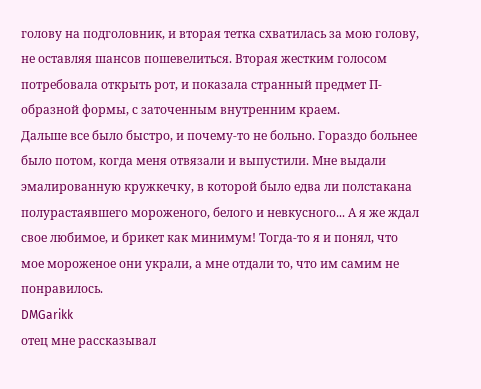голову на подголовник, и вторая тетка схватилась за мою голову, не оставляя шансов пошевелиться. Вторая жестким голосом потребовала открыть рот, и показала странный предмет П-образной формы, с заточенным внутренним краем.
Дальше все было быстро, и почему-то не больно. Гораздо больнее было потом, когда меня отвязали и выпустили. Мне выдали эмалированную кружкечку, в которой было едва ли полстакана полурастаявшего мороженого, белого и невкусного... А я же ждал свое любимое, и брикет как минимум! Тогда-то я и понял, что мое мороженое они украли, а мне отдали то, что им самим не понравилось.
DMGarikk
отец мне рассказывал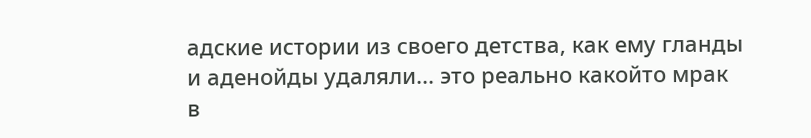адские истории из своего детства, как ему гланды и аденойды удаляли... это реально какойто мрак в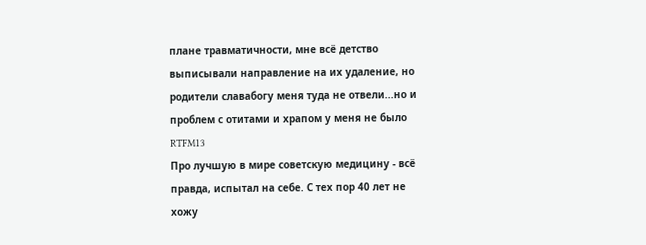плане травматичности, мне всё детство выписывали направление на их удаление, но родители славабогу меня туда не отвели...но и проблем с отитами и храпом у меня не было
RTFM13
Про лучшую в мире советскую медицину - всё правда, испытал на себе. С тех пор 40 лет не хожу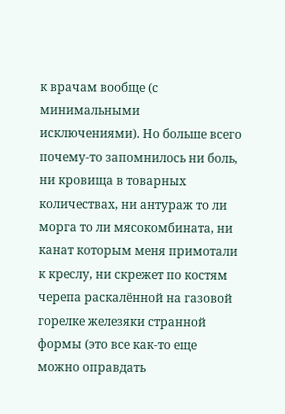к врачам вообще (с минимальными исключениями). Но больше всего почему-то запомнилось ни боль, ни кровища в товарных количествах, ни антураж то ли морга то ли мясокомбината, ни канат которым меня примотали к креслу, ни скрежет по костям черепа раскалённой на газовой горелке железяки странной формы (это все как-то еще можно оправдать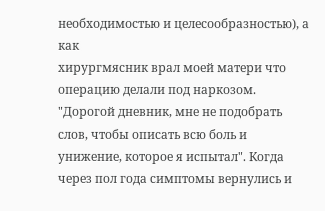необходимостью и целесообразностью), а как
хирургмясник врал моей матери что операцию делали под наркозом. "Дорогой дневник, мне не подобрать слов, чтобы описать всю боль и унижение, которое я испытал". Когда через пол года симптомы вернулись и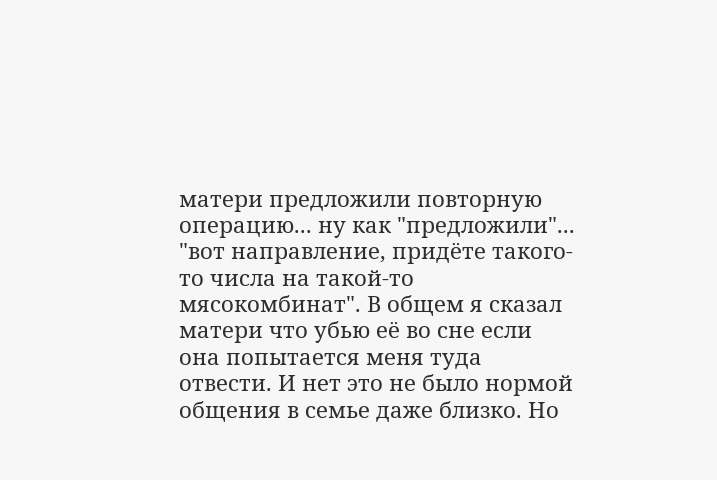матери предложили повторную операцию... ну как "предложили"... "вот направление, придёте такого-то числа на такой-то мясокомбинат". В общем я сказал матери что убью её во сне если она попытается меня туда отвести. И нет это не было нормой общения в семье даже близко. Но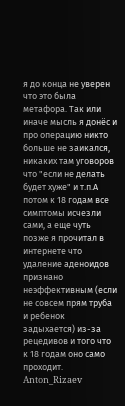я до конца не уверен что это была метафора. Так или иначе мысль я донёс и про операцию никто больше не заикался, никаких там уговоров что "если не делать будет хуже" и т.п.А потом к 18 годам все симптомы исчезли сами, а еще чуть позже я прочитал в интернете что удаление аденоидов признано неэффективным (если не совсем прям труба и ребенок задыхается) из-за рецедивов и того что к 18 годам оно само проходит.
Anton_Rizaev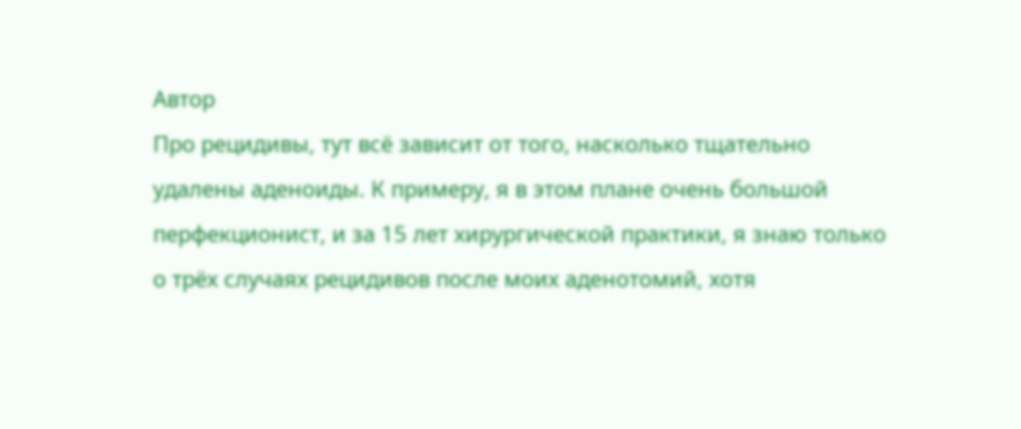Автор
Про рецидивы, тут всё зависит от того, насколько тщательно удалены аденоиды. К примеру, я в этом плане очень большой перфекционист, и за 15 лет хирургической практики, я знаю только о трёх случаях рецидивов после моих аденотомий, хотя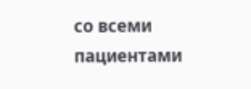со всеми пациентами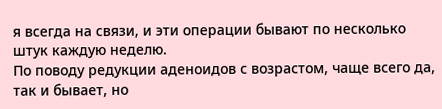я всегда на связи, и эти операции бывают по несколько штук каждую неделю.
По поводу редукции аденоидов с возрастом, чаще всего да, так и бывает, но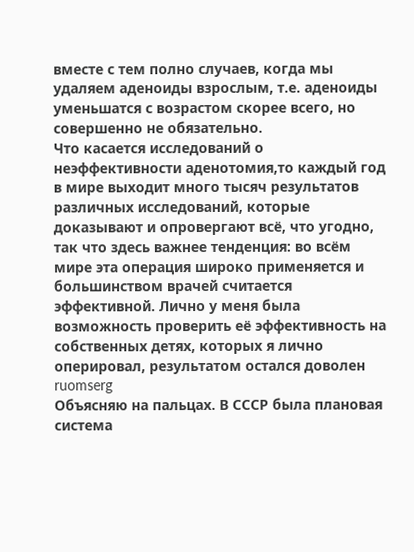вместе с тем полно случаев, когда мы удаляем аденоиды взрослым, т.е. аденоиды уменьшатся с возрастом скорее всего, но совершенно не обязательно.
Что касается исследований о неэффективности аденотомия,то каждый год в мире выходит много тысяч результатов различных исследований, которые доказывают и опровергают всё, что угодно, так что здесь важнее тенденция: во всём мире эта операция широко применяется и большинством врачей считается эффективной. Лично у меня была возможность проверить её эффективность на собственных детях, которых я лично оперировал, результатом остался доволен
ruomserg
Объясняю на пальцах. В СССР была плановая система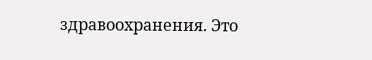здравоохранения. Это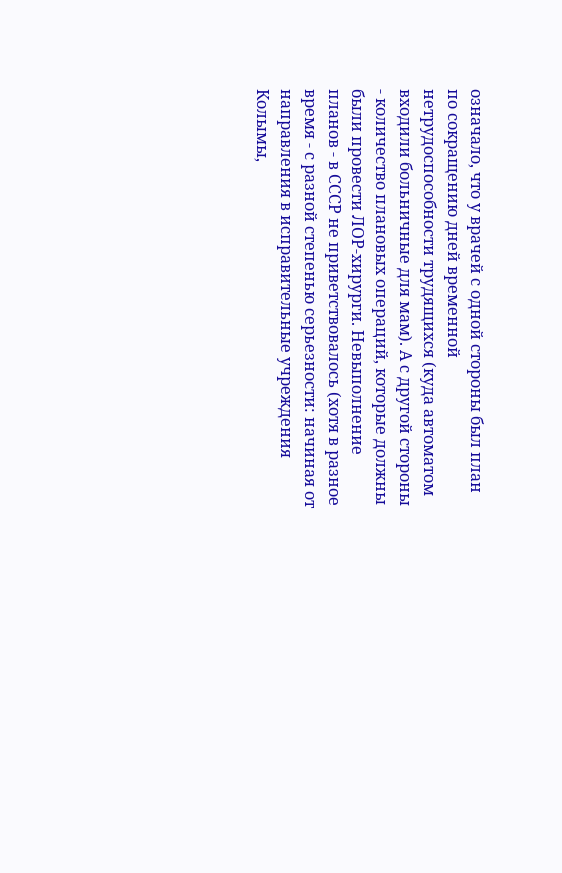означало, что у врачей с одной стороны был план по сокращению дней временной нетрудоспособности трудящихся (куда автоматом входили больничные для мам). А с другой стороны - количество плановых операций, которые должны были провести ЛОР-хирурги. Невыполнение планов - в СССР не приветствовалось (хотя в разное время - с разной степенью серьезности: начиная от направления в исправительные учреждения Колымы,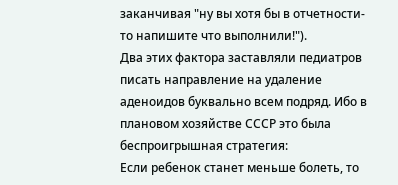заканчивая "ну вы хотя бы в отчетности-то напишите что выполнили!").
Два этих фактора заставляли педиатров писать направление на удаление аденоидов буквально всем подряд. Ибо в плановом хозяйстве СССР это была беспроигрышная стратегия:
Если ребенок станет меньше болеть, то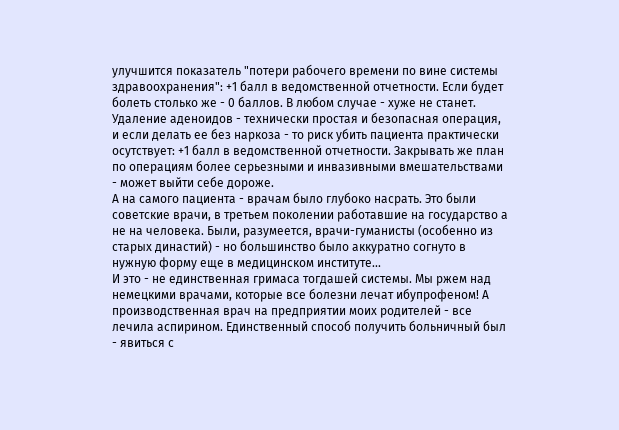улучшится показатель "потери рабочего времени по вине системы здравоохранения": +1 балл в ведомственной отчетности. Если будет болеть столько же - 0 баллов. В любом случае - хуже не станет.
Удаление аденоидов - технически простая и безопасная операция, и если делать ее без наркоза - то риск убить пациента практически осутствует: +1 балл в ведомственной отчетности. Закрывать же план по операциям более серьезными и инвазивными вмешательствами - может выйти себе дороже.
А на самого пациента - врачам было глубоко насрать. Это были советские врачи, в третьем поколении работавшие на государство а не на человека. Были, разумеется, врачи-гуманисты (особенно из старых династий) - но большинство было аккуратно согнуто в нужную форму еще в медицинском институте...
И это - не единственная гримаса тогдашей системы. Мы ржем над немецкими врачами, которые все болезни лечат ибупрофеном! А производственная врач на предприятии моих родителей - все лечила аспирином. Единственный способ получить больничный был - явиться с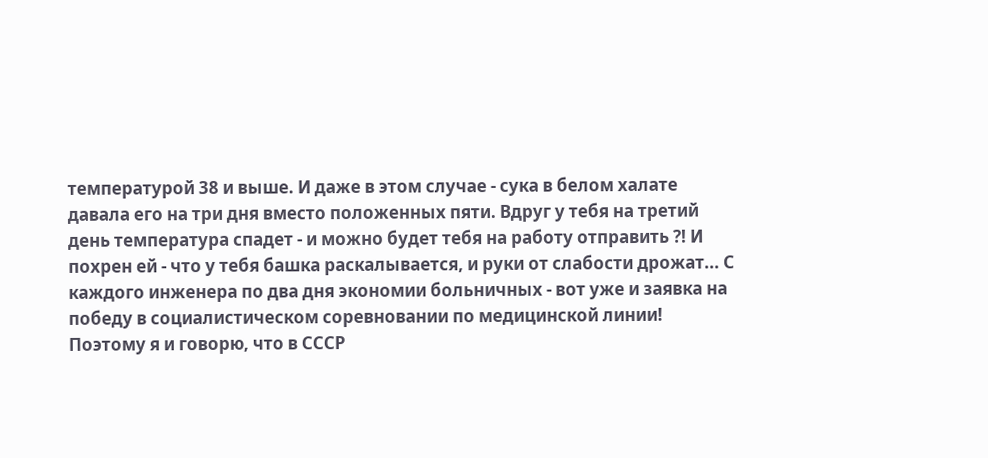температурой 38 и выше. И даже в этом случае - сука в белом халате давала его на три дня вместо положенных пяти. Вдруг у тебя на третий день температура спадет - и можно будет тебя на работу отправить ?! И похрен ей - что у тебя башка раскалывается, и руки от слабости дрожат... С каждого инженера по два дня экономии больничных - вот уже и заявка на победу в социалистическом соревновании по медицинской линии!
Поэтому я и говорю, что в СССР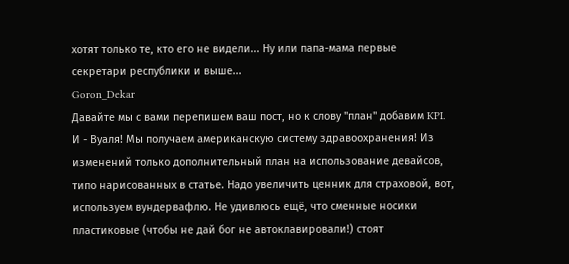хотят только те, кто его не видели... Ну или папа-мама первые секретари республики и выше...
Goron_Dekar
Давайте мы с вами перепишем ваш пост, но к слову "план" добавим KPI. И - Вуаля! Мы получаем американскую систему здравоохранения! Из изменений только дополнительный план на использование девайсов, типо нарисованных в статье. Надо увеличить ценник для страховой, вот, используем вундервафлю. Не удивлюсь ещё, что сменные носики пластиковые (чтобы не дай бог не автоклавировали!) стоят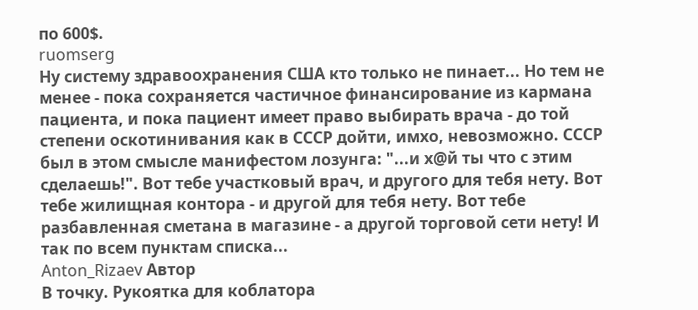по 600$.
ruomserg
Ну систему здравоохранения США кто только не пинает... Но тем не менее - пока сохраняется частичное финансирование из кармана пациента, и пока пациент имеет право выбирать врача - до той степени оскотинивания как в СССР дойти, имхо, невозможно. СССР был в этом смысле манифестом лозунга: "...и х@й ты что с этим сделаешь!". Вот тебе участковый врач, и другого для тебя нету. Вот тебе жилищная контора - и другой для тебя нету. Вот тебе разбавленная сметана в магазине - а другой торговой сети нету! И так по всем пунктам списка...
Anton_Rizaev Автор
В точку. Рукоятка для коблатора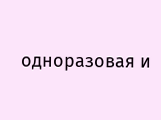одноразовая и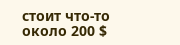стоит что-то около 200 $